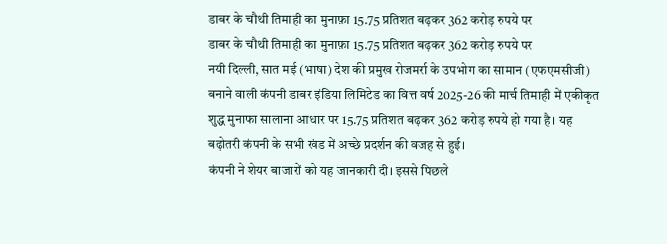डाबर के चौथी तिमाही का मुनाफ़ा 15.75 प्रतिशत बढ़कर 362 करोड़ रुपये पर
डाबर के चौथी तिमाही का मुनाफ़ा 15.75 प्रतिशत बढ़कर 362 करोड़ रुपये पर
नयी दिल्ली, सात मई (भाषा) देश की प्रमुख रोजमर्रा के उपभोग का सामान (एफएमसीजी) बनाने वाली कंपनी डाबर इंडिया लिमिटेड का वित्त वर्ष 2025-26 की मार्च तिमाही में एकीकृत शुद्ध मुनाफा सालाना आधार पर 15.75 प्रतिशत बढ़कर 362 करोड़ रुपये हो गया है। यह बढ़ोतरी कंपनी के सभी खंड में अच्छे प्रदर्शन की वजह से हुई।
कंपनी ने शेयर बाजारों को यह जानकारी दी। इससे पिछले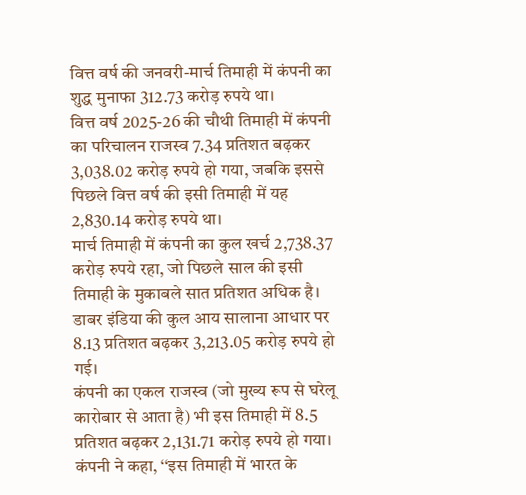वित्त वर्ष की जनवरी-मार्च तिमाही में कंपनी का शुद्ध मुनाफा 312.73 करोड़ रुपये था।
वित्त वर्ष 2025-26 की चौथी तिमाही में कंपनी का परिचालन राजस्व 7.34 प्रतिशत बढ़कर 3,038.02 करोड़ रुपये हो गया, जबकि इससे पिछले वित्त वर्ष की इसी तिमाही में यह 2,830.14 करोड़ रुपये था।
मार्च तिमाही में कंपनी का कुल खर्च 2,738.37 करोड़ रुपये रहा, जो पिछले साल की इसी तिमाही के मुकाबले सात प्रतिशत अधिक है।
डाबर इंडिया की कुल आय सालाना आधार पर 8.13 प्रतिशत बढ़कर 3,213.05 करोड़ रुपये हो गई।
कंपनी का एकल राजस्व (जो मुख्य रूप से घरेलू कारोबार से आता है) भी इस तिमाही में 8.5 प्रतिशत बढ़कर 2,131.71 करोड़ रुपये हो गया।
कंपनी ने कहा, ‘‘इस तिमाही में भारत के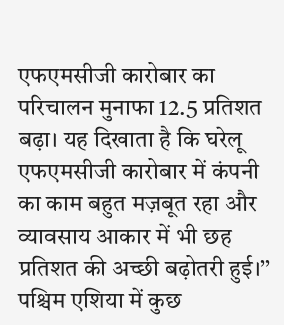एफएमसीजी कारोबार का परिचालन मुनाफा 12.5 प्रतिशत बढ़ा। यह दिखाता है कि घरेलू एफएमसीजी कारोबार में कंपनी का काम बहुत मज़बूत रहा और व्यावसाय आकार में भी छह प्रतिशत की अच्छी बढ़ोतरी हुई।’’
पश्चिम एशिया में कुछ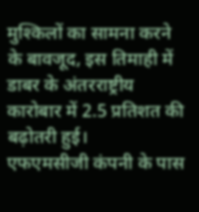मुश्किलों का सामना करने के बावजूद, इस तिमाही में डाबर के अंतरराष्ट्रीय कारोबार में 2.5 प्रतिशत की बढ़ोतरी हुई।
एफएमसीजी कंपनी के पास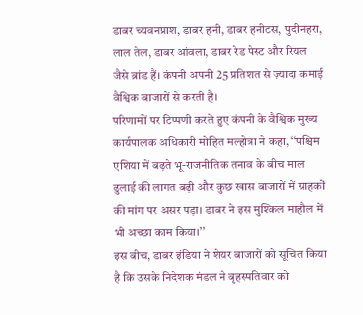डाबर च्यवनप्राश, डाबर हनी, डाबर हनीटस, पुदीनहरा, लाल तेल, डाबर आंवला, डाबर रेड पेस्ट और रियल जैसे ब्रांड हैं। कंपनी अपनी 25 प्रतिशत से ज़्यादा कमाई वैश्विक बाजारों से करती है।
परिणामों पर टिप्पणी करते हुए कंपनी के वैश्विक मुख्य कार्यपालक अधिकारी मोहित मल्होत्रा ने कहा, ‘‘पश्चिम एशिया में बढ़ते भू-राजनीतिक तनाव के बीच माल ढुलाई की लागत बढ़ी और कुछ खास बाजारों में ग्राहकों की मांग पर असर पड़ा। डाबर ने इस मुश्किल माहौल में भी अच्छा काम किया।’’
इस बीच, डाबर इंडिया ने शेयर बाजारों को सूचित किया है कि उसके निदेशक मंडल ने बृहस्पतिवार को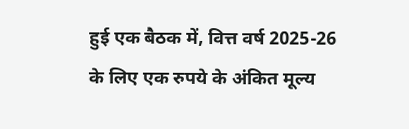हुई एक बैठक में, वित्त वर्ष 2025-26 के लिए एक रुपये के अंकित मूल्य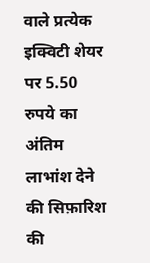वाले प्रत्येक इक्विटी शेयर पर 5.50 रुपये का अंतिम लाभांश देने की सिफ़ारिश की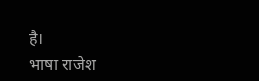है।
भाषा राजेश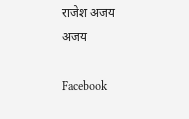राजेश अजय
अजय

Facebook